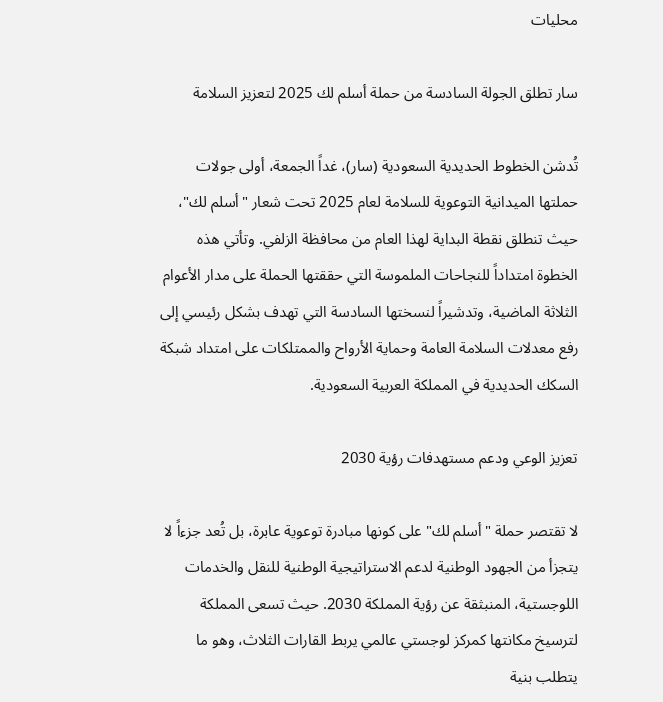محليات

سار تطلق الجولة السادسة من حملة أسلم لك 2025 لتعزيز السلامة

تُدشن الخطوط الحديدية السعودية (سار)، غداً الجمعة، أولى جولات حملتها الميدانية التوعوية للسلامة لعام 2025 تحت شعار "أسلم لك"، حيث تنطلق نقطة البداية لهذا العام من محافظة الزلفي. وتأتي هذه الخطوة امتداداً للنجاحات الملموسة التي حققتها الحملة على مدار الأعوام الثلاثة الماضية، وتدشيراً لنسختها السادسة التي تهدف بشكل رئيسي إلى رفع معدلات السلامة العامة وحماية الأرواح والممتلكات على امتداد شبكة السكك الحديدية في المملكة العربية السعودية.

تعزيز الوعي ودعم مستهدفات رؤية 2030

لا تقتصر حملة "أسلم لك" على كونها مبادرة توعوية عابرة، بل تُعد جزءاً لا يتجزأ من الجهود الوطنية لدعم الاستراتيجية الوطنية للنقل والخدمات اللوجستية، المنبثقة عن رؤية المملكة 2030. حيث تسعى المملكة لترسيخ مكانتها كمركز لوجستي عالمي يربط القارات الثلاث، وهو ما يتطلب بنية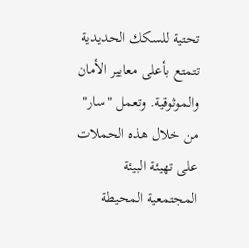تحتية للسكك الحديدية تتمتع بأعلى معايير الأمان والموثوقية. وتعمل "سار" من خلال هذه الحملات على تهيئة البيئة المجتمعية المحيطة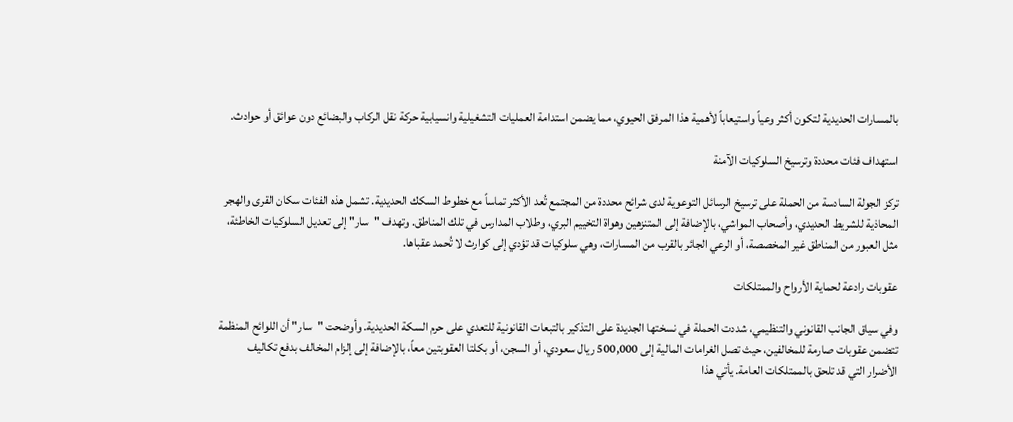بالمسارات الحديدية لتكون أكثر وعياً واستيعاباً لأهمية هذا المرفق الحيوي، مما يضمن استدامة العمليات التشغيلية وانسيابية حركة نقل الركاب والبضائع دون عوائق أو حوادث.

استهداف فئات محددة وترسيخ السلوكيات الآمنة

تركز الجولة السادسة من الحملة على ترسيخ الرسائل التوعوية لدى شرائح محددة من المجتمع تُعد الأكثر تماساً مع خطوط السكك الحديدية. تشمل هذه الفئات سكان القرى والهجر المحاذية للشريط الحديدي، وأصحاب المواشي، بالإضافة إلى المتنزهين وهواة التخييم البري، وطلاب المدارس في تلك المناطق. وتهدف "سار" إلى تعديل السلوكيات الخاطئة، مثل العبور من المناطق غير المخصصة، أو الرعي الجائر بالقرب من المسارات، وهي سلوكيات قد تؤدي إلى كوارث لا تُحمد عقباها.

عقوبات رادعة لحماية الأرواح والممتلكات

وفي سياق الجانب القانوني والتنظيمي، شددت الحملة في نسختها الجديدة على التذكير بالتبعات القانونية للتعدي على حرم السكة الحديدية. وأوضحت "سار" أن اللوائح المنظمة تتضمن عقوبات صارمة للمخالفين، حيث تصل الغرامات المالية إلى 500,000 ريال سعودي، أو السجن، أو بكلتا العقوبتين معاً، بالإضافة إلى إلزام المخالف بدفع تكاليف الأضرار التي قد تلحق بالممتلكات العامة. يأتي هذا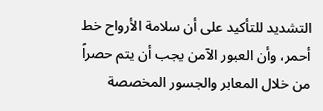التشديد للتأكيد على أن سلامة الأرواح خط أحمر، وأن العبور الآمن يجب أن يتم حصراً من خلال المعابر والجسور المخصصة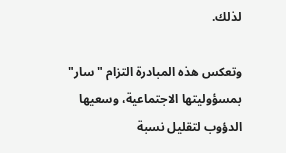لذلك.

وتعكس هذه المبادرة التزام "سار" بمسؤوليتها الاجتماعية، وسعيها الدؤوب لتقليل نسبة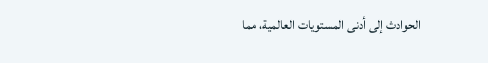الحوادث إلى أدنى المستويات العالمية، مما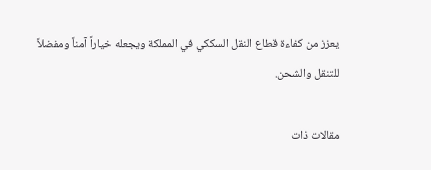يعزز من كفاءة قطاع النقل السككي في المملكة ويجعله خياراً آمناً ومفضلاً للتنقل والشحن.

مقالات ذات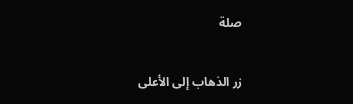صلة

زر الذهاب إلى الأعلى